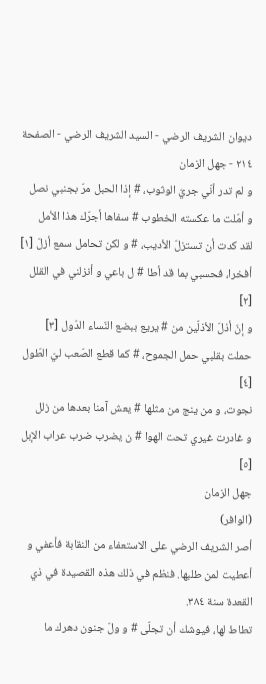ديوان الشريف الرضي - السيد الشريف الرضي - الصفحة ٢١٤ - جهل الزمان
و لم تدر أنّي جريّ الوثوب، # إذا الحبل مرّ بجنبي نصل
و أمّلت ما عكسته الخطوب # سفاها أجرّك هذا الأمل
لقد كدت أن تستزلّ الأديب، # و لكن تحامل سمع أزلّ [١]
أفخرا، فحسبي بما قد أطا # ل باعي و أنزلني في القلل [٢]
و إنّ أذلّ الأذلّين من # يريع ببضع النّساء الدّول [٣]
حملت بقلبي حمل الجموح، # كما قطع الصّعب ليّ الطّول [٤]
نجوت، و من ينج من مثلها # يعش آمنا بعدها من زلل
و غادرت غيري تحت الهوا # ن يضرب ضرب عراب الإبل [٥]
جهل الزمان
(الوافر)
أصر الشريف الرضي على الاستعفاء من النقابة فأعفي و أعطيت لمن طلبها. فنظم في ذلك هذه القصيدة في ذي القعدة سنة ٣٨٤.
تطاط لها، فيوشك أن تجلّى # و ولّ جنون دهرك ما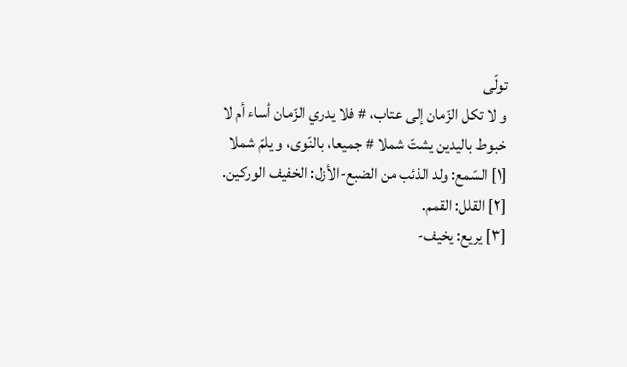تولّى
و لا تكل الزّمان إلى عتاب، # فلا يدري الزّمان أساء أم لا
خبوط باليدين يشتّ شملا # جميعا، بالنّوى، و يلمّ شملا
[١] السّمع: ولد الذئب من الضبع-الأزل: الخفيف الوركين.
[٢] القلل: القمم.
[٣] يريع: يخيف-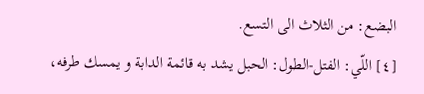البضع: من الثلاث الى التسع.
[٤] اللّي: الفتل-الطول: الحبل يشد به قائمة الدابة و يمسك طرفه،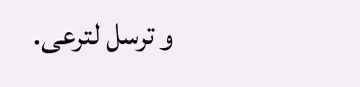و ترسل لترعى.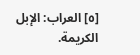[٥] العراب: الإبل الكريمة.